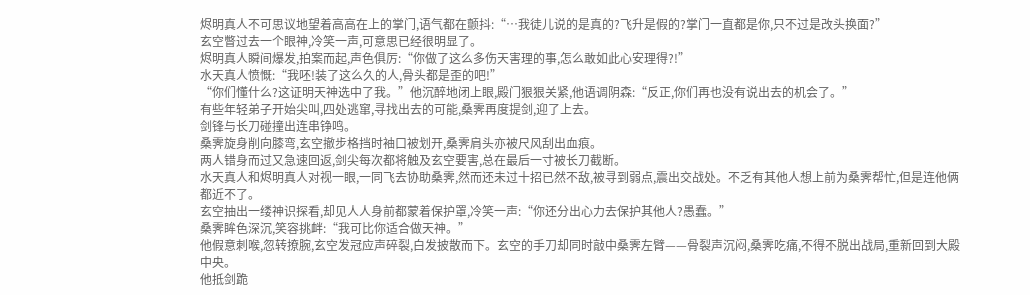烬明真人不可思议地望着高高在上的掌门,语气都在颤抖:“…我徒儿说的是真的?飞升是假的?掌门一直都是你,只不过是改头换面?”
玄空瞥过去一个眼神,冷笑一声,可意思已经很明显了。
烬明真人瞬间爆发,拍案而起,声色俱厉:“你做了这么多伤天害理的事,怎么敢如此心安理得?!”
水天真人愤慨:“我呸!装了这么久的人,骨头都是歪的吧!”
“你们懂什么?这证明天神选中了我。”他沉醉地闭上眼,殿门狠狠关紧,他语调阴森:“反正,你们再也没有说出去的机会了。”
有些年轻弟子开始尖叫,四处逃窜,寻找出去的可能,桑霁再度提剑,迎了上去。
剑锋与长刀碰撞出连串铮鸣。
桑霁旋身削向膝弯,玄空撤步格挡时袖口被划开,桑霁肩头亦被尺风刮出血痕。
两人错身而过又急速回返,剑尖每次都将触及玄空要害,总在最后一寸被长刀截断。
水天真人和烬明真人对视一眼,一同飞去协助桑霁,然而还未过十招已然不敌,被寻到弱点,震出交战处。不乏有其他人想上前为桑霁帮忙,但是连他俩都近不了。
玄空抽出一缕神识探看,却见人人身前都蒙着保护罩,冷笑一声:“你还分出心力去保护其他人?愚蠢。”
桑霁眸色深沉,笑容挑衅:“我可比你适合做天神。”
他假意刺喉,忽转撩腕,玄空发冠应声碎裂,白发披散而下。玄空的手刀却同时敲中桑霁左臂——骨裂声沉闷,桑霁吃痛,不得不脱出战局,重新回到大殿中央。
他抵剑跪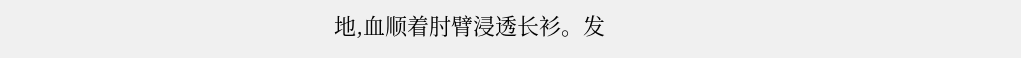地,血顺着肘臂浸透长衫。发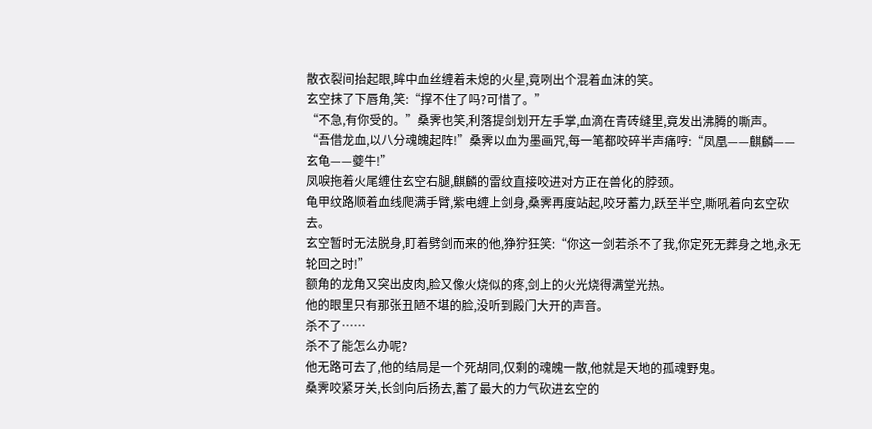散衣裂间抬起眼,眸中血丝缠着未熄的火星,竟咧出个混着血沫的笑。
玄空抹了下唇角,笑:“撑不住了吗?可惜了。”
“不急,有你受的。”桑霁也笑,利落提剑划开左手掌,血滴在青砖缝里,竟发出沸腾的嘶声。
“吾借龙血,以八分魂魄起阵!”桑霁以血为墨画咒,每一笔都咬碎半声痛哼:“凤凰——麒麟——玄龟——夔牛!”
凤唳拖着火尾缠住玄空右腿,麒麟的雷纹直接咬进对方正在兽化的脖颈。
龟甲纹路顺着血线爬满手臂,紫电缠上剑身,桑霁再度站起,咬牙蓄力,跃至半空,嘶吼着向玄空砍去。
玄空暂时无法脱身,盯着劈剑而来的他,狰狞狂笑:“你这一剑若杀不了我,你定死无葬身之地,永无轮回之时!”
额角的龙角又突出皮肉,脸又像火烧似的疼,剑上的火光烧得满堂光热。
他的眼里只有那张丑陋不堪的脸,没听到殿门大开的声音。
杀不了……
杀不了能怎么办呢?
他无路可去了,他的结局是一个死胡同,仅剩的魂魄一散,他就是天地的孤魂野鬼。
桑霁咬紧牙关,长剑向后扬去,蓄了最大的力气砍进玄空的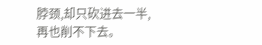脖颈,却只砍进去一半,再也削不下去。